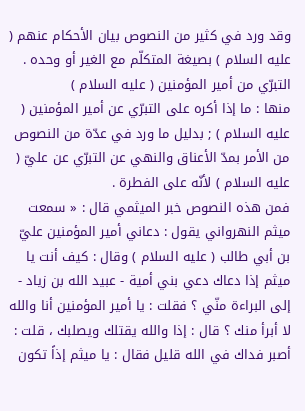وقد ورد في كثير من النصوص بيان الأحكام عنهم ( عليه السلام ) بصيغة المتكلّم مع الغير أو وحده .
التبرّي من أمير المؤمنين ( عليه السلام )
منها : ما إذا أكره على التبرّي عن أمير المؤمنين ( عليه السلام ) ; بدليل ما ورد في عدّة من النصوص من الأمر بمدّ الأعناق والنهي عن التبرّي عن عليّ ( عليه السلام ) لأنّه على الفطرة .
فمن هذه النصوص خبر الميثمي قال : « سمعت ميثم النهرواني يقول : دعاني أمير المؤمنين عليّ بن أبي طالب ( عليه السلام ) وقال : كيف أنت يا ميثم إذا دعاك دعي بني أمية - عبيد الله بن زياد - إلى البراءة منّي ؟ فقلت : يا أمير المؤمنين أنا والله لا أبرأ منك ؟ قال : إذا والله يقتلك ويصلبك ، قلت : أصبر فداك في الله قليل فقال : يا ميثم إذاً تكون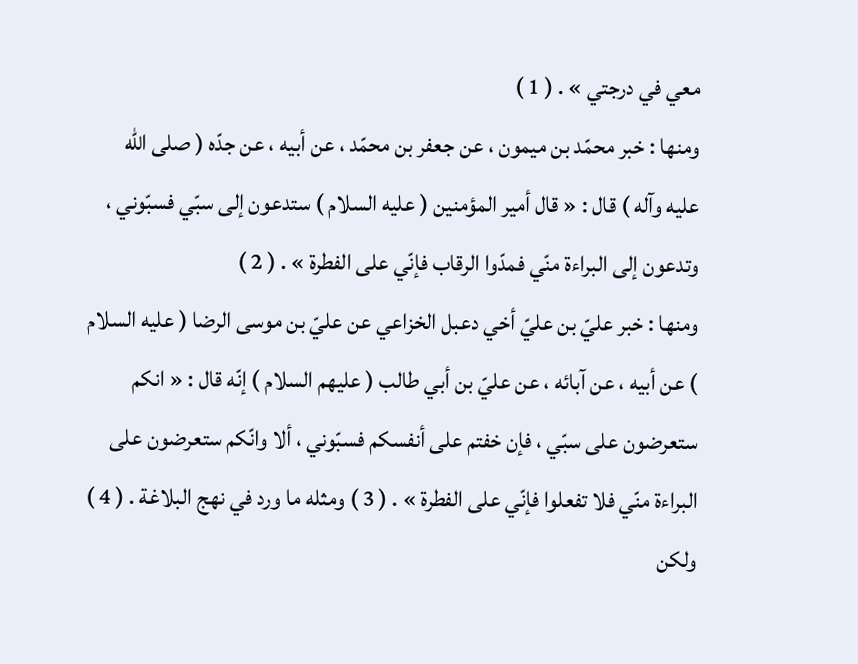معي في درجتي » . ( 1 )
ومنها : خبر محمّد بن ميمون ، عن جعفر بن محمّد ، عن أبيه ، عن جدّه ( صلى الله عليه وآله ) قال : « قال أمير المؤمنين ( عليه السلام ) ستدعون إلى سبّي فسبّوني ، وتدعون إلى البراءة منّي فمدّوا الرقاب فإنّي على الفطرة » . ( 2 )
ومنها : خبر عليّ بن عليّ أخي دعبل الخزاعي عن عليّ بن موسى الرضا ( عليه السلام ) عن أبيه ، عن آبائه ، عن عليّ بن أبي طالب ( عليهم السلام ) إنّه قال : « انكم ستعرضون على سبّي ، فإن خفتم على أنفسكم فسبّوني ، ألا وانّكم ستعرضون على البراءة منّي فلا تفعلوا فإنّي على الفطرة » . ( 3 ) ومثله ما ورد في نهج البلاغة . ( 4 )
ولكن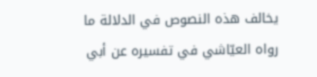يخالف هذه النصوص في الدلالة ما رواه العيّاشي في تفسيره عن أبي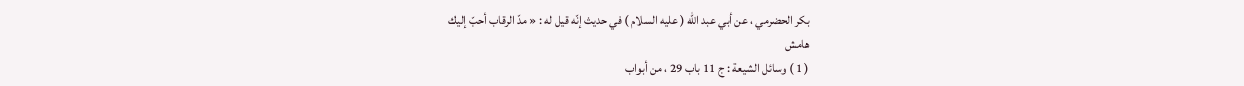بكر الحضرمي ، عن أبي عبد الله ( عليه السلام ) في حديث إنّه قيل له : « مدّ الرقاب أحبّ إليك
هامش
( 1 ) وسائل الشيعة : ج 11 باب 29 ، من أبواب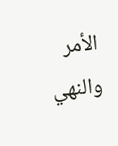الأمر والنهي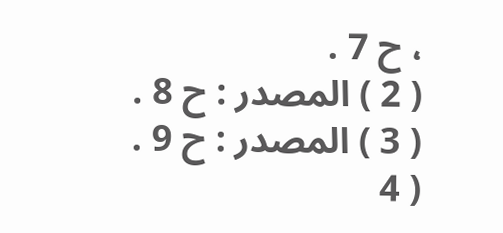، ح 7 .
( 2 ) المصدر : ح 8 .
( 3 ) المصدر : ح 9 .
( 4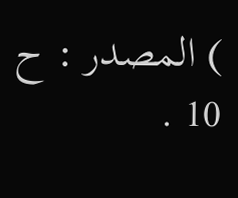) المصدر : ح 10 .